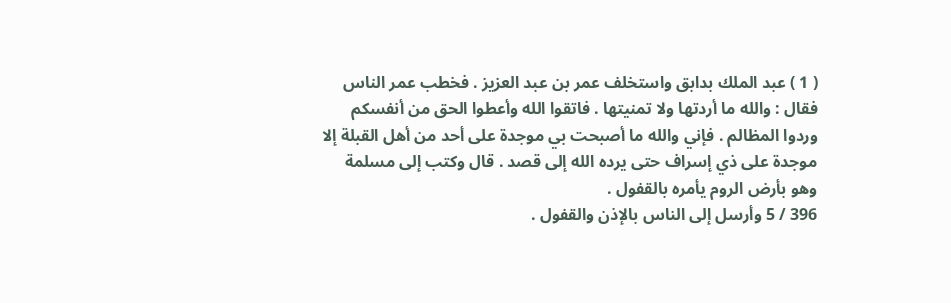( 1 ) عبد الملك بدابق واستخلف عمر بن عبد العزيز . فخطب عمر الناس فقال : والله ما أردتها ولا تمنيتها . فاتقوا الله وأعطوا الحق من أنفسكم وردوا المظالم . فإني والله ما أصبحت بي موجدة على أحد من أهل القبلة إلا موجدة على ذي إسراف حتى يرده الله إلى قصد . قال وكتب إلى مسلمة وهو بأرض الروم يأمره بالقفول .
396 / 5 وأرسل إلى الناس بالإذن والقفول .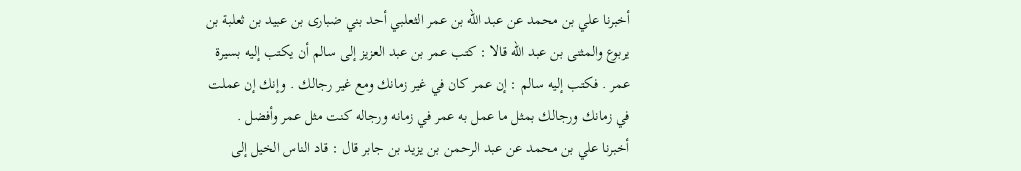أخبرنا علي بن محمد عن عبد الله بن عمر الثعلبي أحد بني ضبارى بن عبيد بن ثعلبة بن يربوع والمثنى بن عبد الله قالا : كتب عمر بن عبد العزيز إلى سالم أن يكتب إليه بسيرة عمر . فكتب إليه سالم : إن عمر كان في غير زمانك ومع غير رجالك . وإنك إن عملت في زمانك ورجالك بمثل ما عمل به عمر في زمانه ورجاله كنت مثل عمر وأفضل .
أخبرنا علي بن محمد عن عبد الرحمن بن يزيد بن جابر قال : قاد الناس الخيل إلى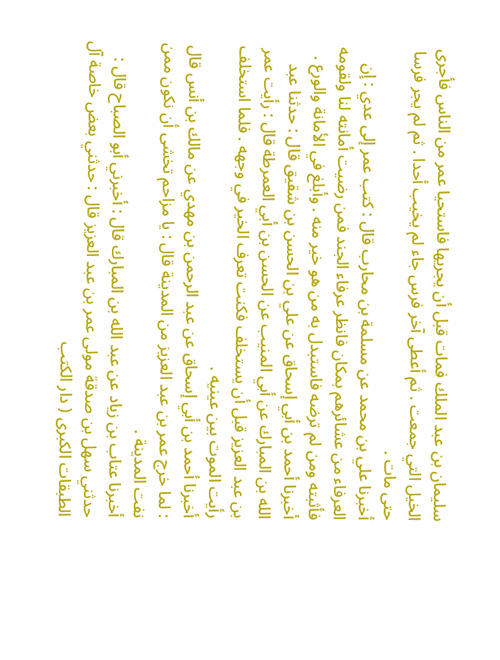سليمان بن عبد الملك فمات قبل أن يجريها فاستحيا عمر من الناس فأجرى الخيل التي جمعت . ثم أعطى آخر فرس جاء لم يخيب أحدا . ثم لم يجر فرسا حتى مات .
أخبرنا علي بن محمد عن مسلمة بن محارب قال : كتب عمر إلى عدي : إن العرفاء من عشائرهم بمكان فانظر عرفاء الجند فمن رضيت أمانته لنا ولقومه فأثبته ومن لم ترضه فاستبدل به من هو خير منه . وأبلغ في الأمانة والورع .
أخبرنا أحمد بن أبي إسحاق عن علي بن الحسن بن شقيق قال : حدثنا عبد الله بن المبارك عن أبي المنيب عن الحسن بن أبي العمرطة قال : رأيت عمر بن عبد العزيز قبل أن يستخلف فكنت تعرف الخير في وجهه . فلما استخلف رأيت الموت بين عينيه .
أخبرنا أحمد بن أبي إسحاق عن عبد الرحمن بن مهدي عن مالك بن أنس قال : لما خرج عمر بن عبد العزيز من المدينة قال : يا مزاحم تخشى أن نكون ممن نفت المدينة .
أخبرنا عتاب بن زياد عن عبد الله بن المبارك قال : أخبرني أبو الصباح قال :
حدثني سهل بن صدقة مولى عمر بن عبد العزيز قال : حدثني بعض خاصة آل
الطبقات الكبرى ( دار الكتب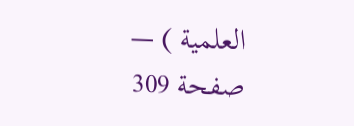العلمية ) — صفحة 309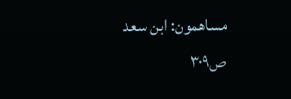مساهمون: ابن سعد
ص٣٠٩